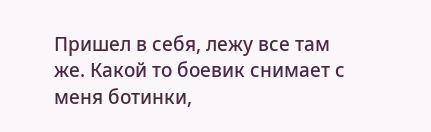Пришел в себя, лежу все там же. Какой то боевик снимает с меня ботинки,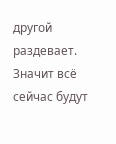другой раздевает. Значит всё сейчас будут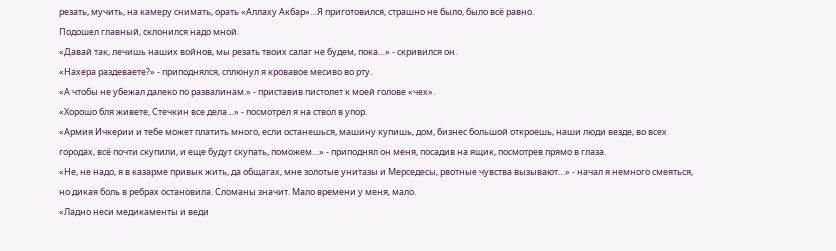резать, мучить, на камеру снимать, орать «Аллаху Акбар»…Я приготовился, страшно не было, было всё равно.
Подошел главный, склонился надо мной.
«Давай так, лечишь наших войнов, мы резать твоих салаг не будем, пока…» - скривился он.
«Нахера раздеваете?» - приподнялся, сплюнул я кровавое месиво во рту.
«А чтобы не убежал далеко по развалинам.» - приставив пистолет к моей голове «чех».
«Хорошо бля живете, Стечкин все дела…» - посмотрел я на ствол в упор.
«Армия Ичкерии и тебе может платить много, если останешься, машину купишь, дом, бизнес большой откроешь, наши люди везде, во всех городах, всё почти скупили, и еще будут скупать, поможем…» - приподнял он меня, посадив на ящик, посмотрев прямо в глаза.
«Не, не надо, я в казарме привык жить, да общагах, мне золотые унитазы и Мерседесы, рвотные чувства вызывают…» - начал я немного смеяться, но дикая боль в ребрах остановила. Сломаны значит. Мало времени у меня, мало.
«Ладно неси медикаменты и веди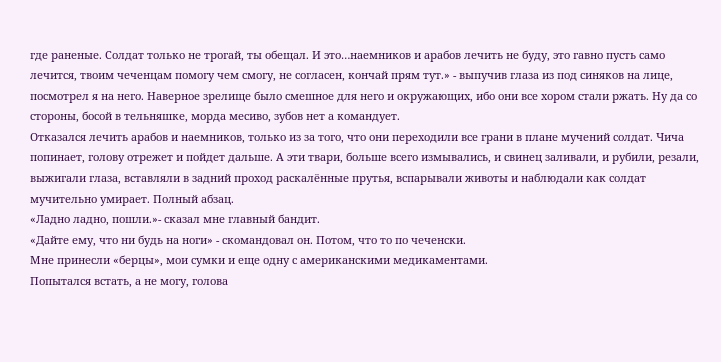где раненые. Солдат только не трогай, ты обещал. И это…наемников и арабов лечить не буду, это гавно пусть само лечится, твоим чеченцам помогу чем смогу, не согласен, кончай прям тут.» - выпучив глаза из под синяков на лице, посмотрел я на него. Наверное зрелище было смешное для него и окружающих, ибо они все хором стали ржать. Ну да со стороны, босой в тельняшке, морда месиво, зубов нет а командует.
Отказался лечить арабов и наемников, только из за того, что они переходили все грани в плане мучений солдат. Чича попинает, голову отрежет и пойдет дальше. А эти твари, больше всего измывались, и свинец заливали, и рубили, резали, выжигали глаза, вставляли в задний проход раскалённые прутья, вспарывали животы и наблюдали как солдат мучительно умирает. Полный абзац.
«Ладно ладно, пошли.»- сказал мне главный бандит.
«Дайте ему, что ни будь на ноги» - скомандовал он. Потом, что то по чеченски.
Мне принесли «берцы», мои сумки и еще одну с американскими медикаментами.
Попытался встать, а не могу, голова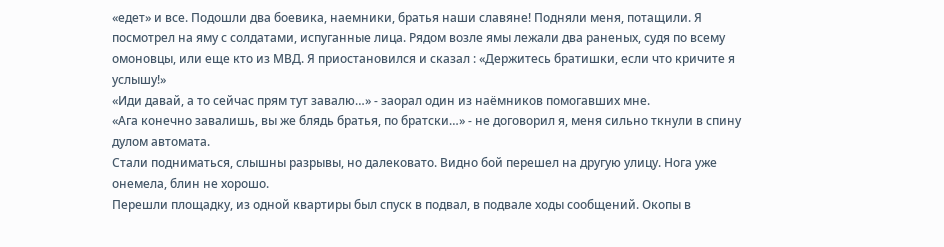«едет» и все. Подошли два боевика, наемники, братья наши славяне! Подняли меня, потащили. Я посмотрел на яму с солдатами, испуганные лица. Рядом возле ямы лежали два раненых, судя по всему омоновцы, или еще кто из МВД. Я приостановился и сказал : «Держитесь братишки, если что кричите я услышу!»
«Иди давай, а то сейчас прям тут завалю…» - заорал один из наёмников помогавших мне.
«Ага конечно завалишь, вы же блядь братья, по братски…» - не договорил я, меня сильно ткнули в спину дулом автомата.
Стали подниматься, слышны разрывы, но далековато. Видно бой перешел на другую улицу. Нога уже онемела, блин не хорошо.
Перешли площадку, из одной квартиры был спуск в подвал, в подвале ходы сообщений. Окопы в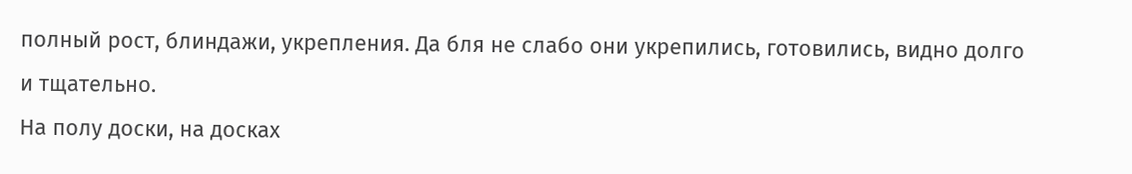полный рост, блиндажи, укрепления. Да бля не слабо они укрепились, готовились, видно долго и тщательно.
На полу доски, на досках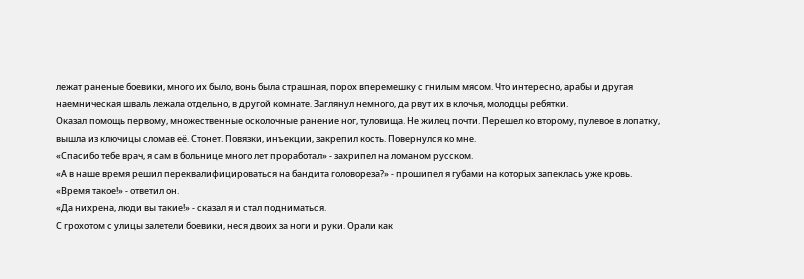лежат раненые боевики, много их было, вонь была страшная, порох вперемешку с гнилым мясом. Что интересно, арабы и другая наемническая шваль лежала отдельно, в другой комнате. Заглянул немного, да рвут их в клочья, молодцы ребятки.
Оказал помощь первому, множественные осколочные ранение ног, туловища. Не жилец почти. Перешел ко второму, пулевое в лопатку, вышла из ключицы сломав её. Стонет. Повязки, инъекции, закрепил кость. Повернулся ко мне.
«Спасибо тебе врач, я сам в больнице много лет проработал» - захрипел на ломаном русском.
«А в наше время решил переквалифицироваться на бандита головореза?» - прошипел я губами на которых запеклась уже кровь.
«Время такое!» - ответил он.
«Да нихрена, люди вы такие!» - сказал я и стал подниматься.
С грохотом с улицы залетели боевики, неся двоих за ноги и руки. Орали как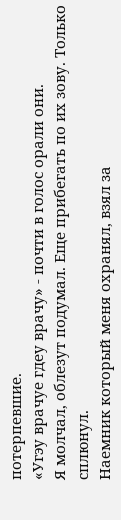потерпевшие.
«Угэу врачуе гдеу врачу» - почти в голос орали они.
Я молчал, облезут подумал. Еще прибегать по их зову. Только сплюнул.
Наемник который меня охранял, взял за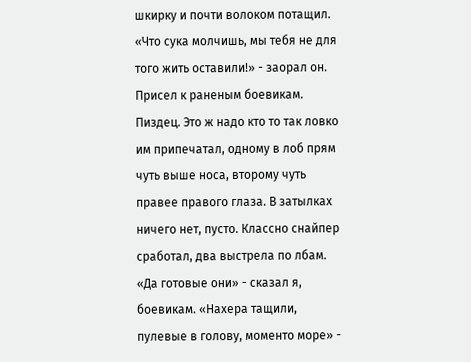шкирку и почти волоком потащил.
«Что сука молчишь, мы тебя не для того жить оставили!» - заорал он.
Присел к раненым боевикам. Пиздец. Это ж надо кто то так ловко им припечатал, одному в лоб прям чуть выше носа, второму чуть правее правого глаза. В затылках ничего нет, пусто. Классно снайпер сработал, два выстрела по лбам.
«Да готовые они» - сказал я, боевикам. «Нахера тащили, пулевые в голову, моменто море» -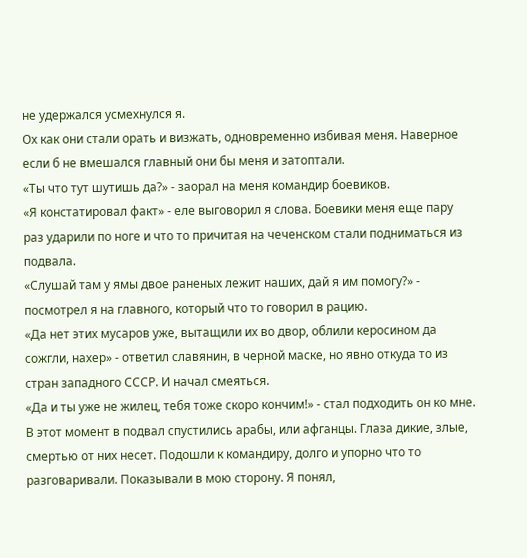не удержался усмехнулся я.
Ох как они стали орать и визжать, одновременно избивая меня. Наверное если б не вмешался главный они бы меня и затоптали.
«Ты что тут шутишь да?» - заорал на меня командир боевиков.
«Я констатировал факт» - еле выговорил я слова. Боевики меня еще пару раз ударили по ноге и что то причитая на чеченском стали подниматься из подвала.
«Слушай там у ямы двое раненых лежит наших, дай я им помогу?» - посмотрел я на главного, который что то говорил в рацию.
«Да нет этих мусаров уже, вытащили их во двор, облили керосином да сожгли, нахер» - ответил славянин, в черной маске, но явно откуда то из стран западного СССР. И начал смеяться.
«Да и ты уже не жилец, тебя тоже скоро кончим!» - стал подходить он ко мне.
В этот момент в подвал спустились арабы, или афганцы. Глаза дикие, злые, смертью от них несет. Подошли к командиру, долго и упорно что то разговаривали. Показывали в мою сторону. Я понял,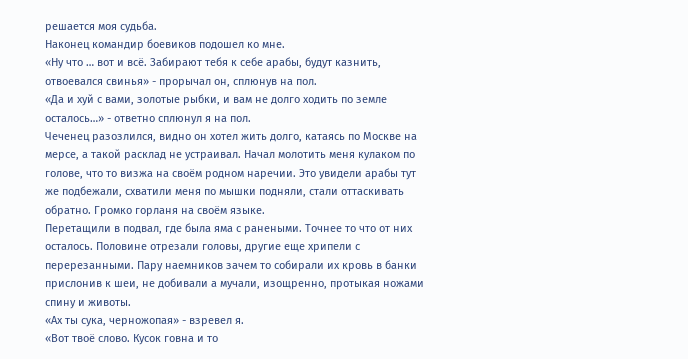решается моя судьба.
Наконец командир боевиков подошел ко мне.
«Ну что … вот и всё. Забирают тебя к себе арабы, будут казнить, отвоевался свинья» - прорычал он, сплюнув на пол.
«Да и хуй с вами, золотые рыбки, и вам не долго ходить по земле осталось…» - ответно сплюнул я на пол.
Чеченец разозлился, видно он хотел жить долго, катаясь по Москве на мерсе, а такой расклад не устраивал. Начал молотить меня кулаком по голове, что то визжа на своём родном наречии. Это увидели арабы тут же подбежали, схватили меня по мышки подняли, стали оттаскивать обратно. Громко горланя на своём языке.
Перетащили в подвал, где была яма с ранеными. Точнее то что от них осталось. Половине отрезали головы, другие еще хрипели с перерезанными. Пару наемников зачем то собирали их кровь в банки прислонив к шеи, не добивали а мучали, изощренно, протыкая ножами спину и животы.
«Ах ты сука, черножопая» - взревел я.
«Вот твоё слово. Кусок говна и то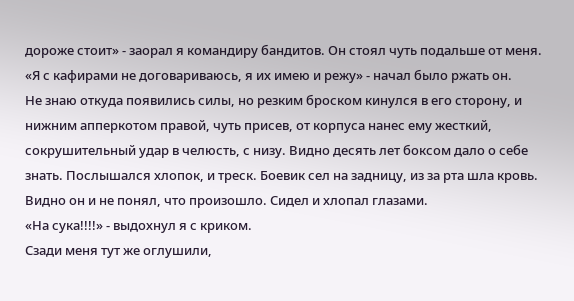дороже стоит» - заорал я командиру бандитов. Он стоял чуть подальше от меня.
«Я с кафирами не договариваюсь, я их имею и режу» - начал было ржать он.
Не знаю откуда появились силы, но резким броском кинулся в его сторону, и нижним апперкотом правой, чуть присев, от корпуса нанес ему жесткий, сокрушительный удар в челюсть, с низу. Видно десять лет боксом дало о себе знать. Послышался хлопок, и треск. Боевик сел на задницу, из за рта шла кровь. Видно он и не понял, что произошло. Сидел и хлопал глазами.
«На сука!!!!» - выдохнул я с криком.
Сзади меня тут же оглушили,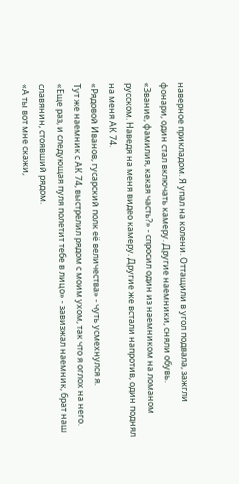наверное прикладом. Я упал на колени. Оттащили в угол подвала, зажгли фонари, один стал включать камеру. Другие наемники, сняли обувь.
«Звание, фамилия, какая часть?» - спросил один из наемником на ломаном русском. Наведя на меня видео камеру. Другие же встали напротив, один поднял на меня АК 74.
«Рядовой Иванов, гусарский полк её величества» - чуть усмехнулся я.
Тут же наемник с АК 74, выстрелил рядом с моим ухом, так что я оглох на него.
«Еще раз, и следующая пуля полетит тебе в лицо» - завизжал наемник, брат наш славянин, стоявший рядом.
«А ты вот мне скажи,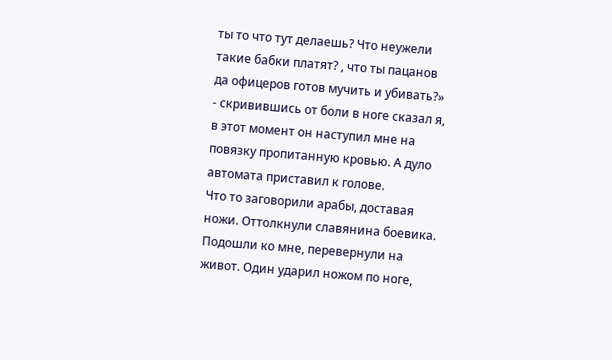ты то что тут делаешь? Что неужели такие бабки платят? , что ты пацанов да офицеров готов мучить и убивать?» - скривившись от боли в ноге сказал я, в этот момент он наступил мне на повязку пропитанную кровью. А дуло автомата приставил к голове.
Что то заговорили арабы, доставая ножи. Оттолкнули славянина боевика. Подошли ко мне, перевернули на живот. Один ударил ножом по ноге,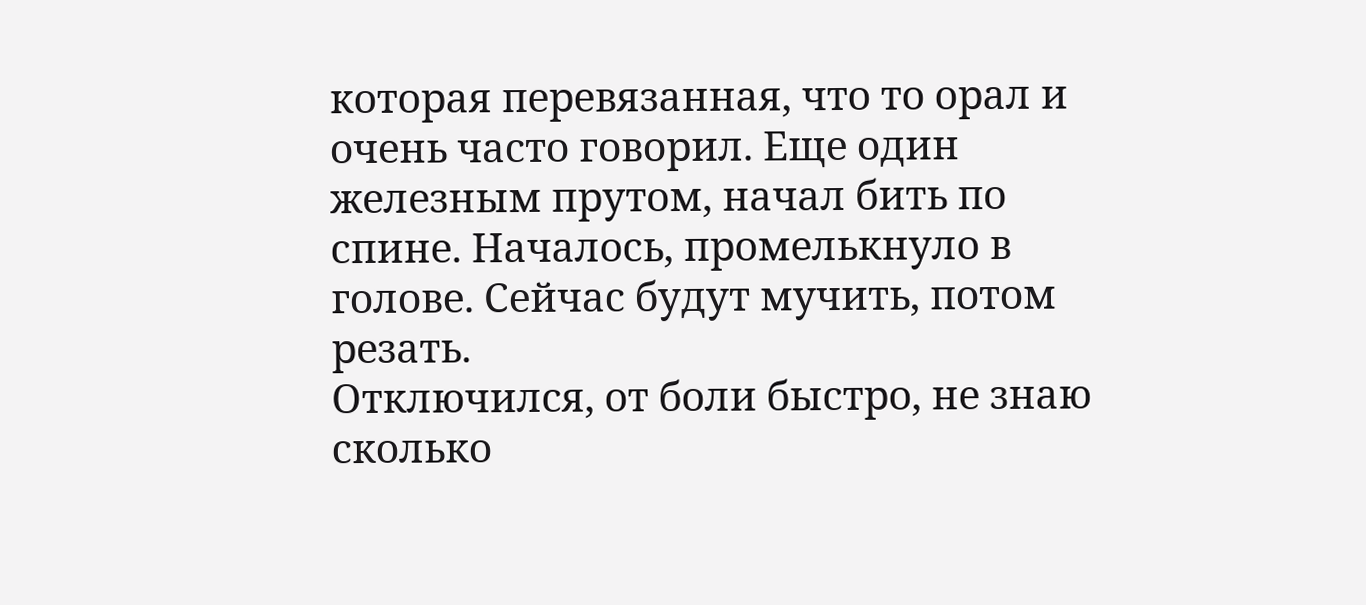которая перевязанная, что то орал и очень часто говорил. Еще один железным прутом, начал бить по спине. Началось, промелькнуло в голове. Сейчас будут мучить, потом резать.
Отключился, от боли быстро, не знаю сколько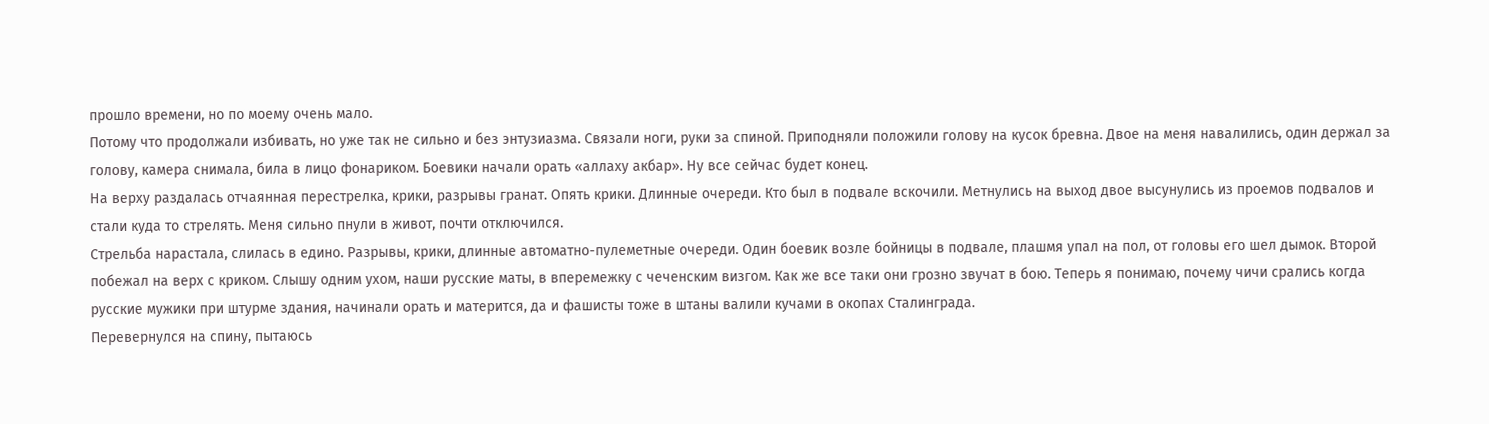прошло времени, но по моему очень мало.
Потому что продолжали избивать, но уже так не сильно и без энтузиазма. Связали ноги, руки за спиной. Приподняли положили голову на кусок бревна. Двое на меня навалились, один держал за голову, камера снимала, била в лицо фонариком. Боевики начали орать «аллаху акбар». Ну все сейчас будет конец.
На верху раздалась отчаянная перестрелка, крики, разрывы гранат. Опять крики. Длинные очереди. Кто был в подвале вскочили. Метнулись на выход двое высунулись из проемов подвалов и стали куда то стрелять. Меня сильно пнули в живот, почти отключился.
Стрельба нарастала, слилась в едино. Разрывы, крики, длинные автоматно-пулеметные очереди. Один боевик возле бойницы в подвале, плашмя упал на пол, от головы его шел дымок. Второй побежал на верх с криком. Слышу одним ухом, наши русские маты, в вперемежку с чеченским визгом. Как же все таки они грозно звучат в бою. Теперь я понимаю, почему чичи срались когда русские мужики при штурме здания, начинали орать и матерится, да и фашисты тоже в штаны валили кучами в окопах Сталинграда.
Перевернулся на спину, пытаюсь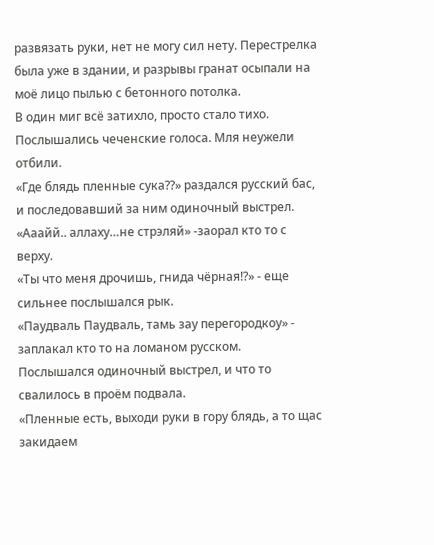развязать руки, нет не могу сил нету. Перестрелка была уже в здании, и разрывы гранат осыпали на моё лицо пылью с бетонного потолка.
В один миг всё затихло, просто стало тихо. Послышались чеченские голоса. Мля неужели отбили.
«Где блядь пленные сука??» раздался русский бас, и последовавший за ним одиночный выстрел.
«Ааайй.. аллаху…не стрэляй» -заорал кто то с верху.
«Ты что меня дрочишь, гнида чёрная!?» - еще сильнее послышался рык.
«Паудваль Паудваль, тамь зау перегородкоу» - заплакал кто то на ломаном русском.
Послышался одиночный выстрел, и что то свалилось в проём подвала.
«Пленные есть, выходи руки в гору блядь, а то щас закидаем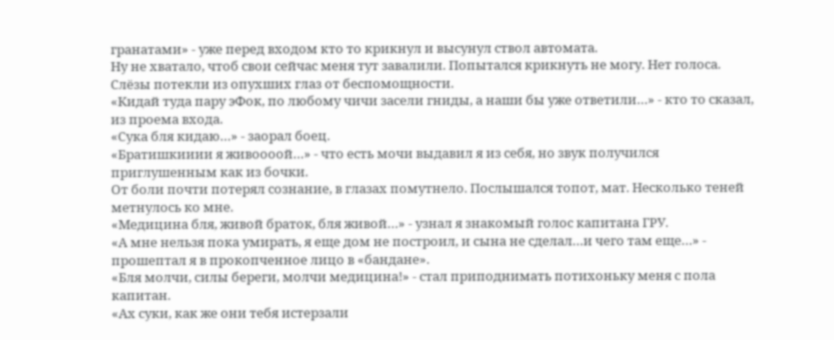гранатами» - уже перед входом кто то крикнул и высунул ствол автомата.
Ну не хватало, чтоб свои сейчас меня тут завалили. Попытался крикнуть не могу. Нет голоса. Слёзы потекли из опухших глаз от беспомощности.
«Кидай туда пару эФок, по любому чичи засели гниды, а наши бы уже ответили…» - кто то сказал, из проема входа.
«Сука бля кидаю…» - заорал боец.
«Братишкииии я живоооой…» - что есть мочи выдавил я из себя, но звук получился приглушенным как из бочки.
От боли почти потерял сознание, в глазах помутнело. Послышался топот, мат. Несколько теней метнулось ко мне.
«Медицина бля, живой браток, бля живой…» - узнал я знакомый голос капитана ГРУ.
«А мне нельзя пока умирать, я еще дом не построил, и сына не сделал…и чего там еще…» - прошептал я в прокопченное лицо в «бандане».
«Бля молчи, силы береги, молчи медицина!» - стал приподнимать потихоньку меня с пола капитан.
«Ах суки, как же они тебя истерзали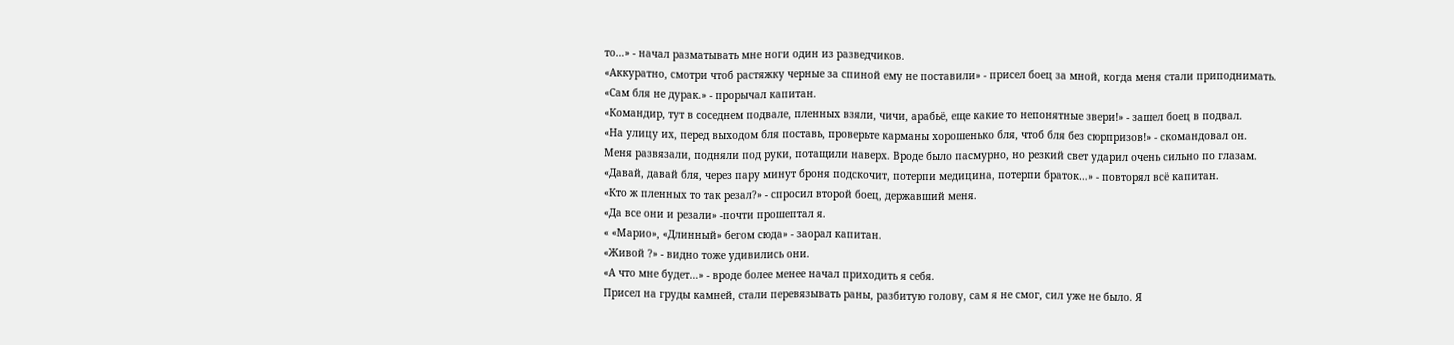то…» - начал разматывать мне ноги один из разведчиков.
«Аккуратно, смотри чтоб растяжку черные за спиной ему не поставили» - присел боец за мной, когда меня стали приподнимать.
«Сам бля не дурак.» - прорычал капитан.
«Командир, тут в соседнем подвале, пленных взяли, чичи, арабьё, еще какие то непонятные звери!» - зашел боец в подвал.
«На улицу их, перед выходом бля поставь, проверьте карманы хорошенько бля, чтоб бля без сюрпризов!» - скомандовал он.
Меня развязали, подняли под руки, потащили наверх. Вроде было пасмурно, но резкий свет ударил очень сильно по глазам.
«Давай, давай бля, через пару минут броня подскочит, потерпи медицина, потерпи браток…» - повторял всё капитан.
«Кто ж пленных то так резал?» - спросил второй боец, державший меня.
«Да все они и резали» -почти прошептал я.
« «Марио», «Длинный» бегом сюда» - заорал капитан.
«Живой ?» - видно тоже удивились они.
«А что мне будет…» - вроде более менее начал приходить я себя.
Присел на груды камней, стали перевязывать раны, разбитую голову, сам я не смог, сил уже не было. Я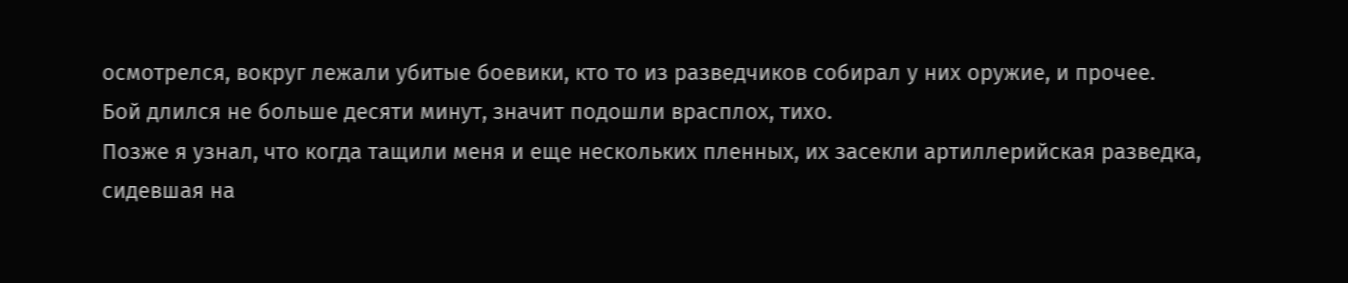осмотрелся, вокруг лежали убитые боевики, кто то из разведчиков собирал у них оружие, и прочее.
Бой длился не больше десяти минут, значит подошли врасплох, тихо.
Позже я узнал, что когда тащили меня и еще нескольких пленных, их засекли артиллерийская разведка, сидевшая на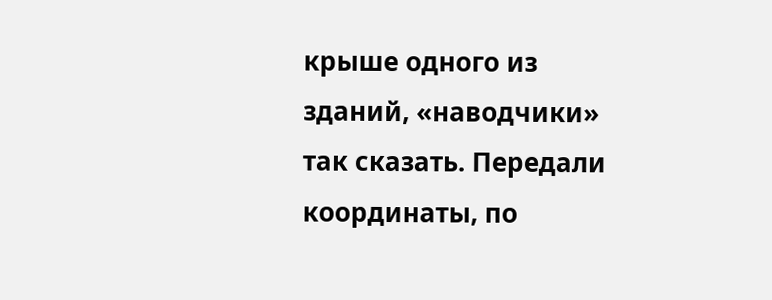крыше одного из зданий, «наводчики» так сказать. Передали координаты, по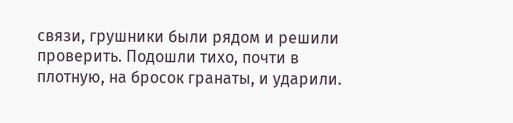связи, грушники были рядом и решили проверить. Подошли тихо, почти в плотную, на бросок гранаты, и ударили.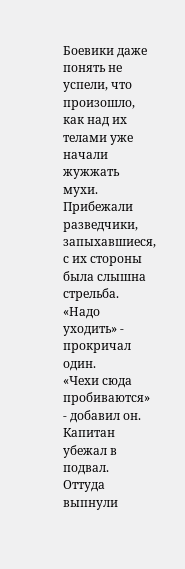Боевики даже понять не успели, что произошло, как над их телами уже начали жужжать мухи.
Прибежали разведчики, запыхавшиеся, с их стороны была слышна стрельба.
«Надо уходить» - прокричал один.
«Чехи сюда пробиваются» - добавил он.
Капитан убежал в подвал.
Оттуда выпнули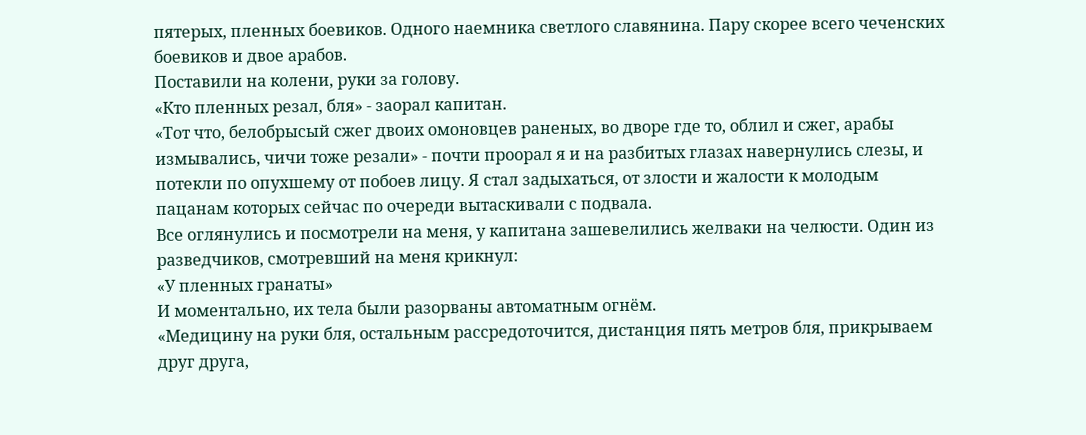пятерых, пленных боевиков. Одного наемника светлого славянина. Пару скорее всего чеченских боевиков и двое арабов.
Поставили на колени, руки за голову.
«Кто пленных резал, бля» - заорал капитан.
«Тот что, белобрысый сжег двоих омоновцев раненых, во дворе где то, облил и сжег, арабы измывались, чичи тоже резали» - почти проорал я и на разбитых глазах навернулись слезы, и потекли по опухшему от побоев лицу. Я стал задыхаться, от злости и жалости к молодым пацанам которых сейчас по очереди вытаскивали с подвала.
Все оглянулись и посмотрели на меня, у капитана зашевелились желваки на челюсти. Один из разведчиков, смотревший на меня крикнул:
«У пленных гранаты»
И моментально, их тела были разорваны автоматным огнём.
«Медицину на руки бля, остальным рассредоточится, дистанция пять метров бля, прикрываем друг друга,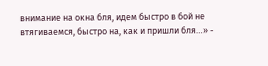внимание на окна бля, идем быстро в бой не втягиваемся, быстро на, как и пришли бля…» -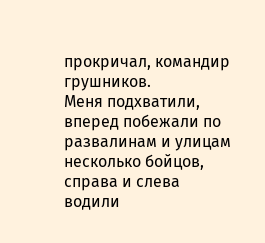прокричал, командир грушников.
Меня подхватили, вперед побежали по развалинам и улицам несколько бойцов, справа и слева водили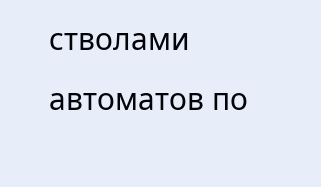стволами автоматов по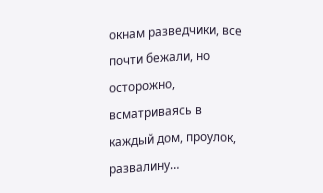окнам разведчики, все почти бежали, но осторожно, всматриваясь в каждый дом, проулок, развалину…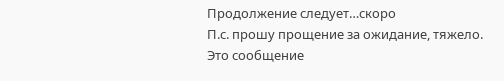Продолжение следует…скоро
П.с. прошу прощение за ожидание, тяжело.
Это сообщение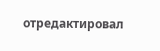отредактировал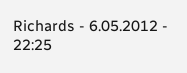Richards - 6.05.2012 - 22:25